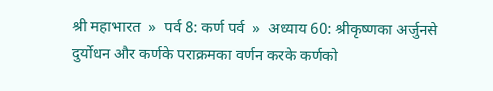श्री महाभारत  »  पर्व 8: कर्ण पर्व  »  अध्याय 60: श्रीकृष्णका अर्जुनसे दुर्योधन और कर्णके पराक्रमका वर्णन करके कर्णको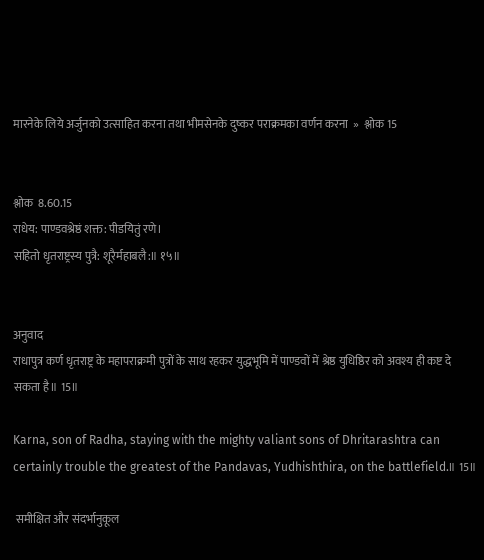मारनेके लिये अर्जुनको उत्साहित करना तथा भीमसेनके दुष्कर पराक्रमका वर्णन करना  »  श्लोक 15


श्लोक  8.60.15
राधेय: पाण्डवश्रेष्ठं शक्त: पीडयितुं रणे।
सहितो धृतराष्ट्रस्य पुत्रै: शूरैर्महाबलै:॥ १५॥


अनुवाद
राधापुत्र कर्ण धृतराष्ट्र के महापराक्रमी पुत्रों के साथ रहकर युद्धभूमि में पाण्डवों में श्रेष्ठ युधिष्ठिर को अवश्य ही कष्ट दे सकता है॥ 15॥

Karna, son of Radha, staying with the mighty valiant sons of Dhritarashtra can certainly trouble the greatest of the Pandavas, Yudhishthira, on the battlefield.॥ 15॥

 समीक्षित और संदर्भानुकूल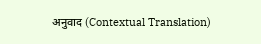अनुवाद (Contextual Translation)